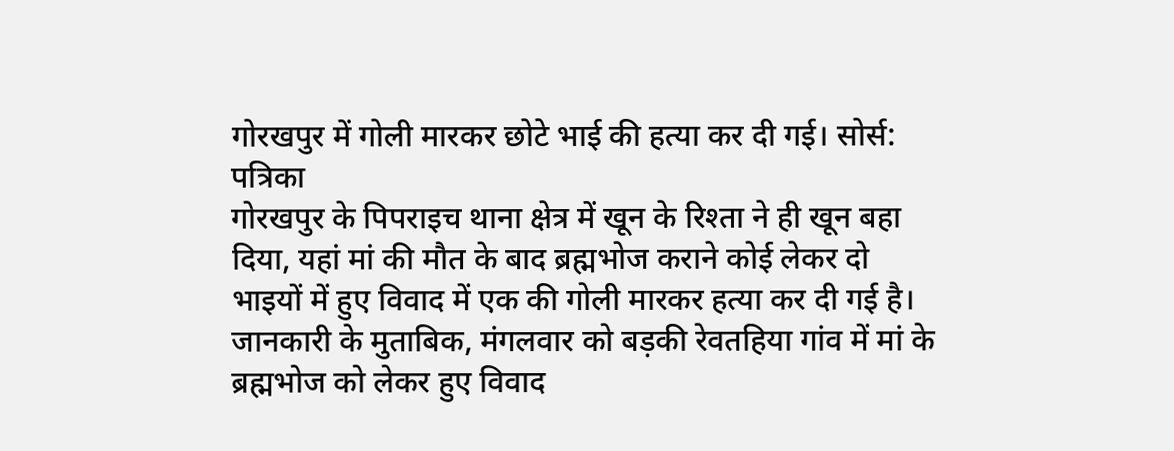गोरखपुर में गोली मारकर छोटे भाई की हत्या कर दी गई। सोर्स: पत्रिका
गोरखपुर के पिपराइच थाना क्षेत्र में खून के रिश्ता ने ही खून बहा दिया, यहां मां की मौत के बाद ब्रह्मभोज कराने कोई लेकर दो भाइयों में हुए विवाद में एक की गोली मारकर हत्या कर दी गई है। जानकारी के मुताबिक, मंगलवार को बड़की रेवतहिया गांव में मां के ब्रह्मभोज को लेकर हुए विवाद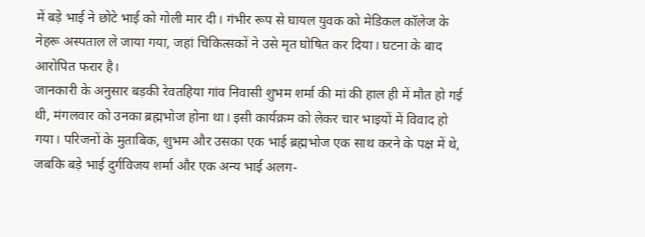में बड़े भाई ने छोटे भाई को गोली मार दी। गंभीर रूप से घायल युवक को मेडिकल कॉलेज के नेहरू अस्पताल ले जाया गया, जहां चिकित्सकों ने उसे मृत घोषित कर दिया। घटना के बाद आरोपित फरार है।
जानकारी के अनुसार बड़की रेवतहिया गांव निवासी शुभम शर्मा की मां की हाल ही में मौत हो गई थी, मंगलवार को उनका ब्रह्मभोज होना था। इसी कार्यक्रम को लेकर चार भाइयों में विवाद हो गया। परिजनों के मुताबिक, शुभम और उसका एक भाई ब्रह्मभोज एक साथ करने के पक्ष में थे, जबकि बड़े भाई दुर्गविजय शर्मा और एक अन्य भाई अलग-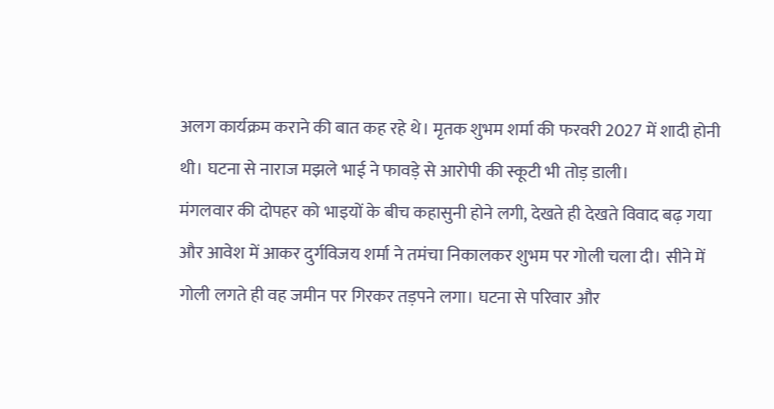अलग कार्यक्रम कराने की बात कह रहे थे। मृतक शुभम शर्मा की फरवरी 2027 में शादी होनी थी। घटना से नाराज मझले भाई ने फावड़े से आरोपी की स्कूटी भी तोड़ डाली।
मंगलवार की दोपहर को भाइयों के बीच कहासुनी होने लगी, देखते ही देखते विवाद बढ़ गया और आवेश में आकर दुर्गविजय शर्मा ने तमंचा निकालकर शुभम पर गोली चला दी। सीने में गोली लगते ही वह जमीन पर गिरकर तड़पने लगा। घटना से परिवार और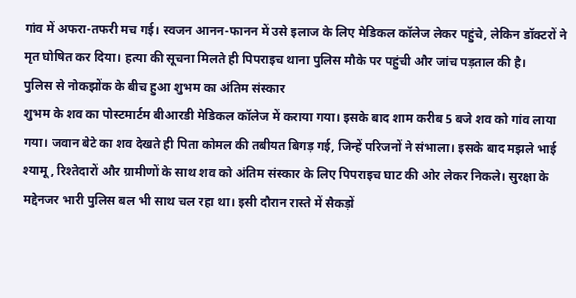गांव में अफरा-तफरी मच गई। स्वजन आनन-फानन में उसे इलाज के लिए मेडिकल कॉलेज लेकर पहुंचे, लेकिन डॉक्टरों ने मृत घोषित कर दिया। हत्या की सूचना मिलते ही पिपराइच थाना पुलिस मौके पर पहुंची और जांच पड़ताल की है।
पुलिस से नोकझोंक के बीच हुआ शुभम का अंतिम संस्कार
शुभम के शव का पोस्टमार्टम बीआरडी मेडिकल कॉलेज में कराया गया। इसके बाद शाम करीब 5 बजे शव को गांव लाया गया। जवान बेटे का शव देखते ही पिता कोमल की तबीयत बिगड़ गई, जिन्हें परिजनों ने संभाला। इसके बाद मझले भाई श्यामू, रिश्तेदारों और ग्रामीणों के साथ शव को अंतिम संस्कार के लिए पिपराइच घाट की ओर लेकर निकले। सुरक्षा के मद्देनजर भारी पुलिस बल भी साथ चल रहा था। इसी दौरान रास्ते में सैकड़ों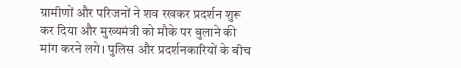ग्रामीणों और परिजनों ने शव रखकर प्रदर्शन शुरू कर दिया और मुख्यमंत्री को मौके पर बुलाने की मांग करने लगे। पुलिस और प्रदर्शनकारियों के बीच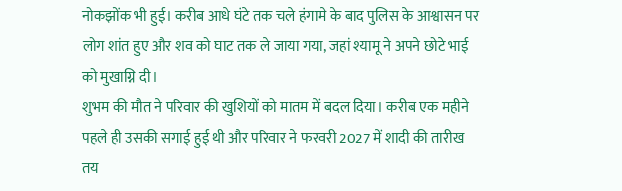नोकझोंक भी हुई। करीब आधे घंटे तक चले हंगामे के बाद पुलिस के आश्वासन पर लोग शांत हुए और शव को घाट तक ले जाया गया, जहां श्यामू ने अपने छोटे भाई को मुखाग्नि दी।
शुभम की मौत ने परिवार की खुशियों को मातम में बदल दिया। करीब एक महीने पहले ही उसकी सगाई हुई थी और परिवार ने फरवरी 2027 में शादी की तारीख तय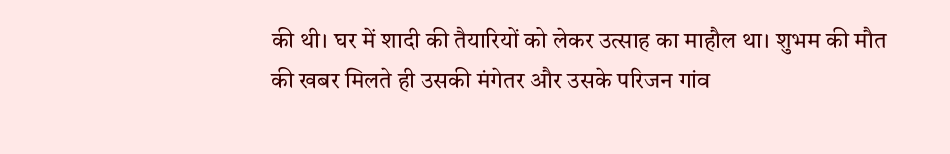की थी। घर में शादी की तैयारियों को लेकर उत्साह का माहौल था। शुभम की मौत की खबर मिलते ही उसकी मंगेतर और उसके परिजन गांव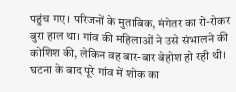पहुंच गए। परिजनों के मुताबिक, मंगेतर का रो-रोकर बुरा हाल था। गांव की महिलाओं ने उसे संभालने की कोशिश की, लेकिन वह बार-बार बेहोश हो रही थी। घटना के बाद पूरे गांव में शोक का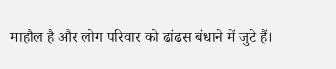माहौल है और लोग परिवार को ढांढस बंधाने में जुटे हैं।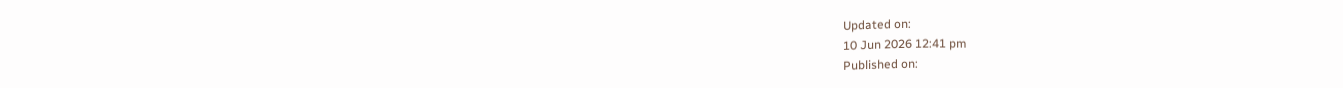Updated on:
10 Jun 2026 12:41 pm
Published on: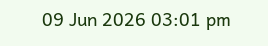09 Jun 2026 03:01 pm